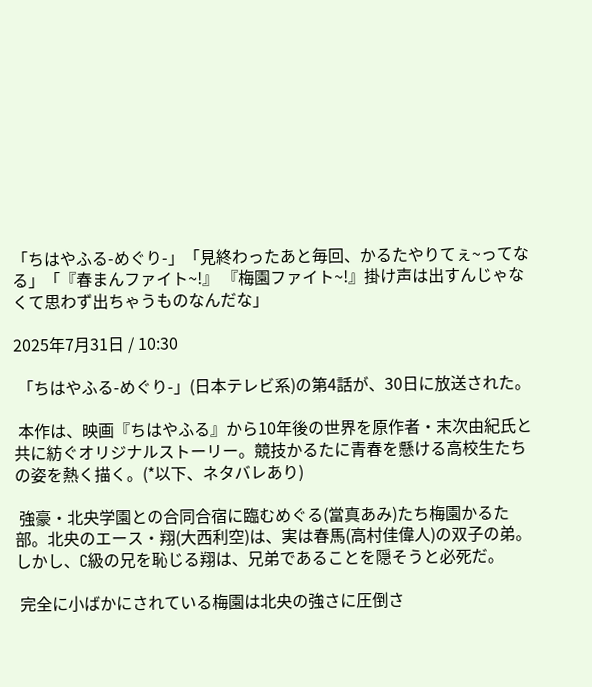「ちはやふる-めぐり-」「見終わったあと毎回、かるたやりてぇ~ってなる」「『春まんファイト~!』 『梅園ファイト~!』掛け声は出すんじゃなくて思わず出ちゃうものなんだな」

2025年7月31日 / 10:30

 「ちはやふる-めぐり-」(日本テレビ系)の第4話が、30日に放送された。

 本作は、映画『ちはやふる』から10年後の世界を原作者・末次由紀氏と共に紡ぐオリジナルストーリー。競技かるたに青春を懸ける高校生たちの姿を熱く描く。(*以下、ネタバレあり)

 強豪・北央学園との合同合宿に臨むめぐる(當真あみ)たち梅園かるた部。北央のエース・翔(大西利空)は、実は春馬(高村佳偉人)の双子の弟。しかし、C級の兄を恥じる翔は、兄弟であることを隠そうと必死だ。

 完全に小ばかにされている梅園は北央の強さに圧倒さ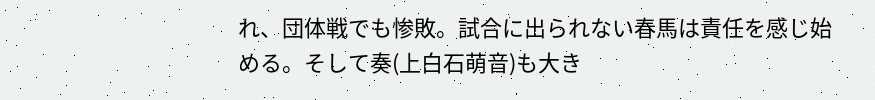れ、団体戦でも惨敗。試合に出られない春馬は責任を感じ始める。そして奏(上白石萌音)も大き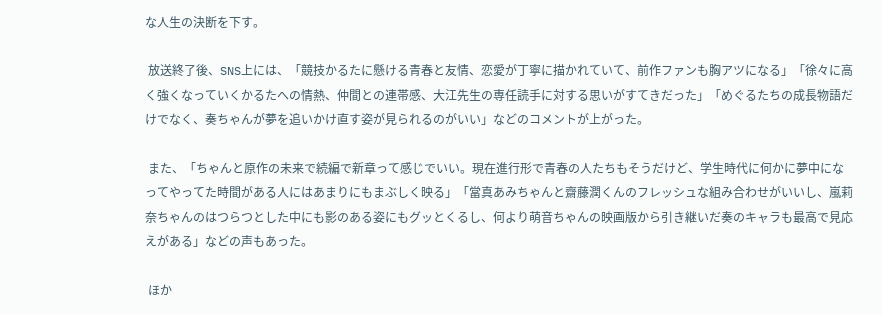な人生の決断を下す。

 放送終了後、SNS上には、「競技かるたに懸ける青春と友情、恋愛が丁寧に描かれていて、前作ファンも胸アツになる」「徐々に高く強くなっていくかるたへの情熱、仲間との連帯感、大江先生の専任読手に対する思いがすてきだった」「めぐるたちの成長物語だけでなく、奏ちゃんが夢を追いかけ直す姿が見られるのがいい」などのコメントが上がった。

 また、「ちゃんと原作の未来で続編で新章って感じでいい。現在進行形で青春の人たちもそうだけど、学生時代に何かに夢中になってやってた時間がある人にはあまりにもまぶしく映る」「當真あみちゃんと齋藤潤くんのフレッシュな組み合わせがいいし、嵐莉奈ちゃんのはつらつとした中にも影のある姿にもグッとくるし、何より萌音ちゃんの映画版から引き継いだ奏のキャラも最高で見応えがある」などの声もあった。

 ほか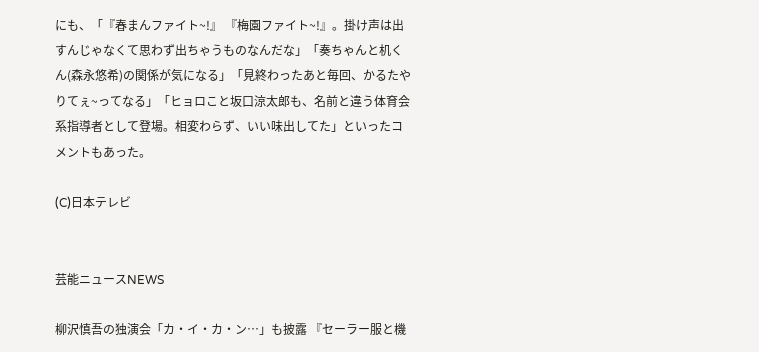にも、「『春まんファイト~!』 『梅園ファイト~!』。掛け声は出すんじゃなくて思わず出ちゃうものなんだな」「奏ちゃんと机くん(森永悠希)の関係が気になる」「見終わったあと毎回、かるたやりてぇ~ってなる」「ヒョロこと坂口涼太郎も、名前と違う体育会系指導者として登場。相変わらず、いい味出してた」といったコメントもあった。

(C)日本テレビ


芸能ニュースNEWS

柳沢慎吾の独演会「カ・イ・カ・ン…」も披露 『セーラー服と機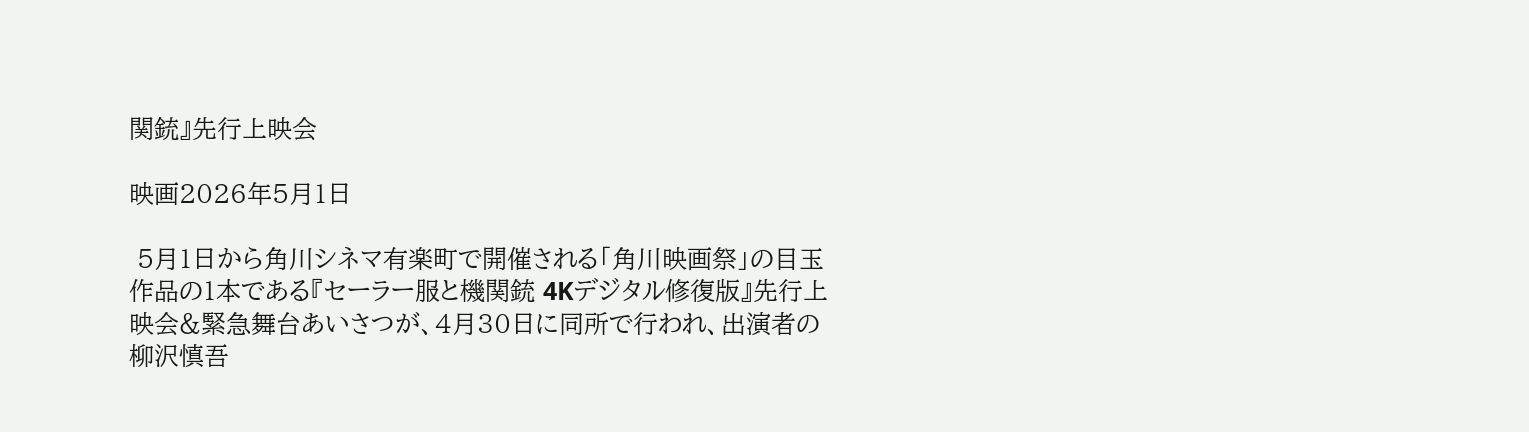関銃』先行上映会

映画2026年5月1日

 5月1日から角川シネマ有楽町で開催される「角川映画祭」の目玉作品の1本である『セーラー服と機関銃 4Kデジタル修復版』先行上映会&緊急舞台あいさつが、4月30日に同所で行われ、出演者の柳沢慎吾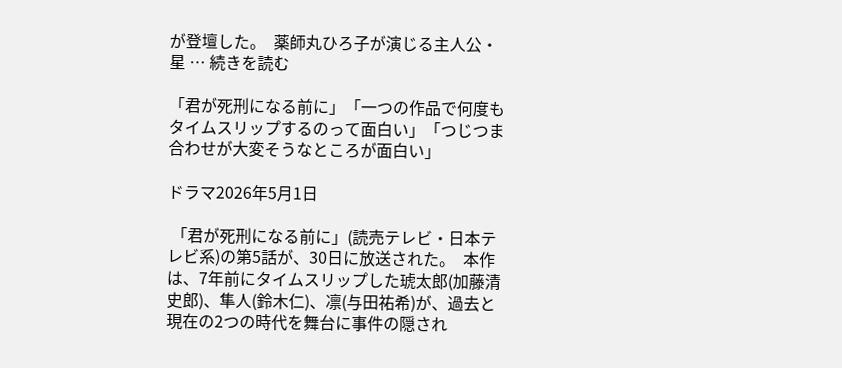が登壇した。  薬師丸ひろ子が演じる主人公・星 … 続きを読む

「君が死刑になる前に」「一つの作品で何度もタイムスリップするのって面白い」「つじつま合わせが大変そうなところが面白い」

ドラマ2026年5月1日

 「君が死刑になる前に」(読売テレビ・日本テレビ系)の第5話が、30日に放送された。  本作は、7年前にタイムスリップした琥太郎(加藤清史郎)、隼人(鈴木仁)、凛(与田祐希)が、過去と現在の2つの時代を舞台に事件の隠され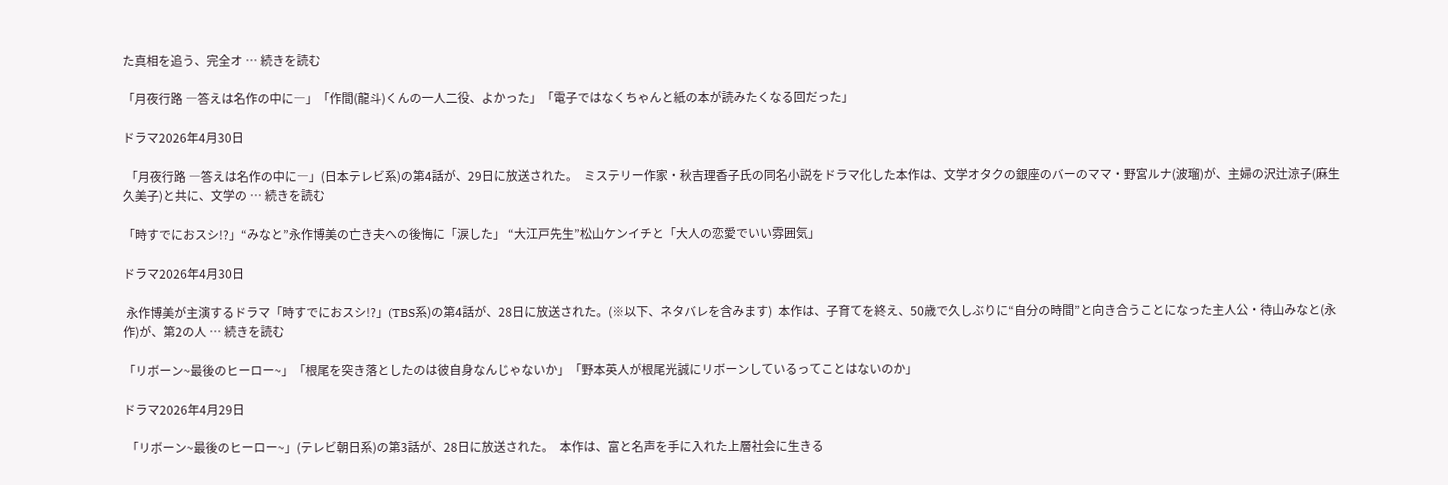た真相を追う、完全オ … 続きを読む

「月夜行路 ―答えは名作の中に―」「作間(龍斗)くんの一人二役、よかった」「電子ではなくちゃんと紙の本が読みたくなる回だった」

ドラマ2026年4月30日

 「月夜行路 ―答えは名作の中に―」(日本テレビ系)の第4話が、29日に放送された。  ミステリー作家・秋吉理香子氏の同名小説をドラマ化した本作は、文学オタクの銀座のバーのママ・野宮ルナ(波瑠)が、主婦の沢辻涼子(麻生久美子)と共に、文学の … 続きを読む

「時すでにおスシ!?」“みなと”永作博美の亡き夫への後悔に「涙した」 “大江戸先生”松山ケンイチと「大人の恋愛でいい雰囲気」

ドラマ2026年4月30日

 永作博美が主演するドラマ「時すでにおスシ!?」(TBS系)の第4話が、28日に放送された。(※以下、ネタバレを含みます)  本作は、子育てを終え、50歳で久しぶりに“自分の時間”と向き合うことになった主人公・待山みなと(永作)が、第2の人 … 続きを読む

「リボーン~最後のヒーロー~」「根尾を突き落としたのは彼自身なんじゃないか」「野本英人が根尾光誠にリボーンしているってことはないのか」

ドラマ2026年4月29日

 「リボーン~最後のヒーロー~」(テレビ朝日系)の第3話が、28日に放送された。  本作は、富と名声を手に入れた上層社会に生きる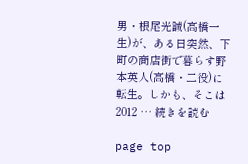男・根尾光誠(高橋一生)が、ある日突然、下町の商店街で暮らす野本英人(高橋・二役)に転生。しかも、そこは2012 … 続きを読む

page top